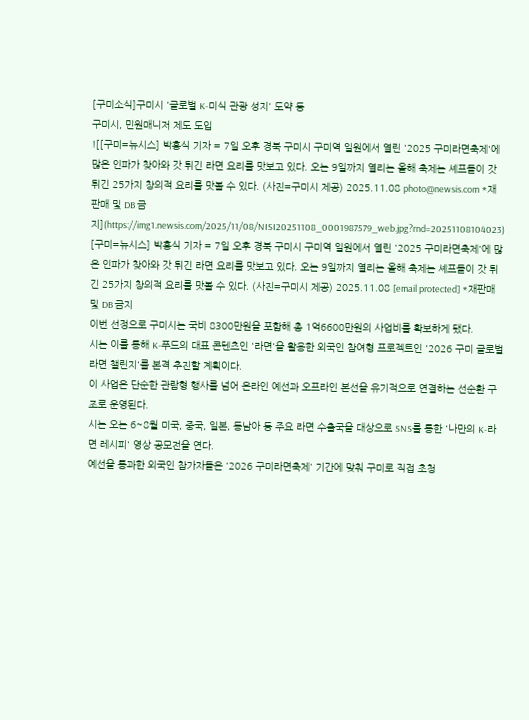[구미소식]구미시 '글로벌 K-미식 관광 성지' 도약 등
구미시, 민원매니저 제도 도입
![[구미=뉴시스] 박홍식 기자 = 7일 오후 경북 구미시 구미역 일원에서 열린 '2025 구미라면축제'에 많은 인파가 찾아와 갓 튀긴 라면 요리를 맛보고 있다. 오는 9일까지 열리는 올해 축제는 셰프들이 갓 튀긴 25가지 창의적 요리를 맛볼 수 있다. (사진=구미시 제공) 2025.11.08 photo@newsis.com *재판매 및 DB 금지](https://img1.newsis.com/2025/11/08/NISI20251108_0001987579_web.jpg?rnd=20251108104023)
[구미=뉴시스] 박홍식 기자 = 7일 오후 경북 구미시 구미역 일원에서 열린 '2025 구미라면축제'에 많은 인파가 찾아와 갓 튀긴 라면 요리를 맛보고 있다. 오는 9일까지 열리는 올해 축제는 셰프들이 갓 튀긴 25가지 창의적 요리를 맛볼 수 있다. (사진=구미시 제공) 2025.11.08 [email protected] *재판매 및 DB 금지
이번 선정으로 구미시는 국비 8300만원을 포함해 총 1억6600만원의 사업비를 확보하게 됐다.
시는 이를 통해 K-푸드의 대표 콘텐츠인 '라면'을 활용한 외국인 참여형 프로젝트인 '2026 구미 글로벌 라면 챌린지'를 본격 추진할 계획이다.
이 사업은 단순한 관람형 행사를 넘어 온라인 예선과 오프라인 본선을 유기적으로 연결하는 선순환 구조로 운영된다.
시는 오는 6~8월 미국, 중국, 일본, 동남아 등 주요 라면 수출국을 대상으로 SNS를 통한 '나만의 K-라면 레시피' 영상 공모전을 연다.
예선을 통과한 외국인 참가자들은 '2026 구미라면축제' 기간에 맞춰 구미로 직접 초청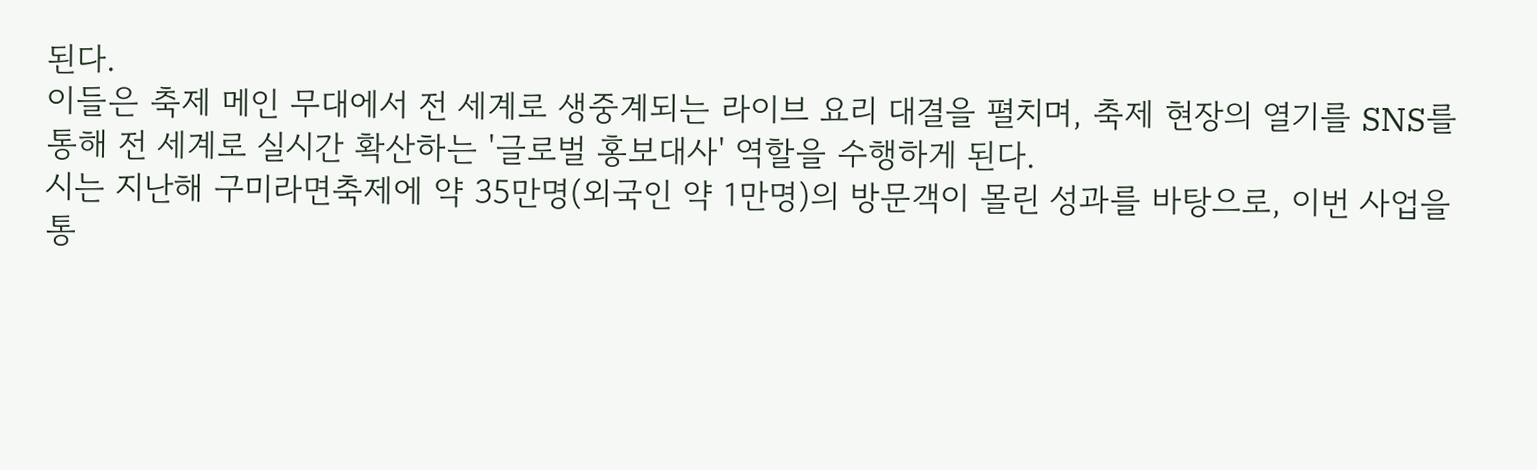된다.
이들은 축제 메인 무대에서 전 세계로 생중계되는 라이브 요리 대결을 펼치며, 축제 현장의 열기를 SNS를 통해 전 세계로 실시간 확산하는 '글로벌 홍보대사' 역할을 수행하게 된다.
시는 지난해 구미라면축제에 약 35만명(외국인 약 1만명)의 방문객이 몰린 성과를 바탕으로, 이번 사업을 통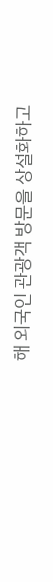해 외국인 관광객 방문을 상설화하고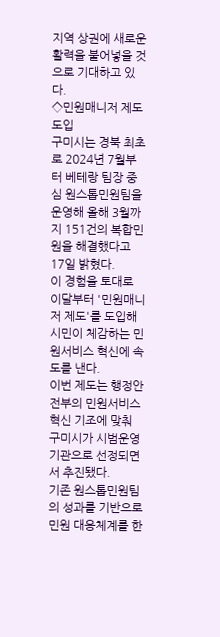지역 상권에 새로운 활력을 불어넣을 것으로 기대하고 있다.
◇민원매니저 제도 도입
구미시는 경북 최초로 2024년 7월부터 베테랑 팀장 중심 원스톱민원팀을 운영해 올해 3월까지 151건의 복합민원을 해결했다고 17일 밝혔다.
이 경험을 토대로 이달부터 '민원매니저 제도'를 도입해 시민이 체감하는 민원서비스 혁신에 속도를 낸다.
이번 제도는 행정안전부의 민원서비스 혁신 기조에 맞춰 구미시가 시범운영 기관으로 선정되면서 추진됐다.
기존 원스톱민원팀의 성과를 기반으로 민원 대응체계를 한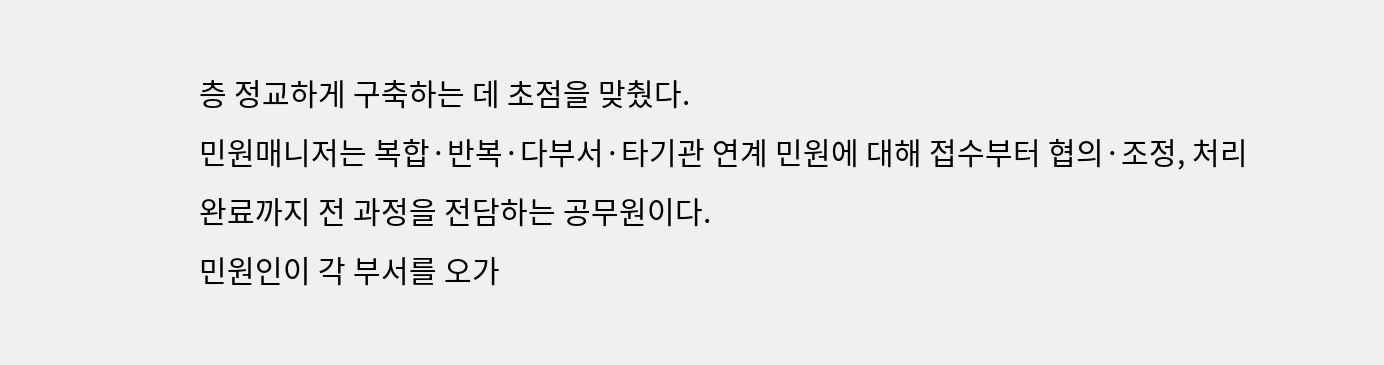층 정교하게 구축하는 데 초점을 맞췄다.
민원매니저는 복합·반복·다부서·타기관 연계 민원에 대해 접수부터 협의·조정, 처리 완료까지 전 과정을 전담하는 공무원이다.
민원인이 각 부서를 오가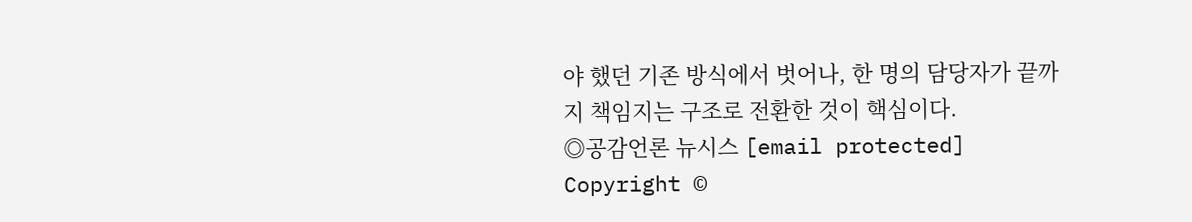야 했던 기존 방식에서 벗어나, 한 명의 담당자가 끝까지 책임지는 구조로 전환한 것이 핵심이다.
◎공감언론 뉴시스 [email protected]
Copyright ©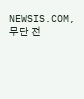NEWSIS.COM, 무단 전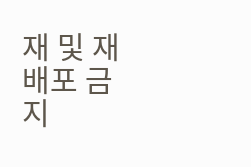재 및 재배포 금지